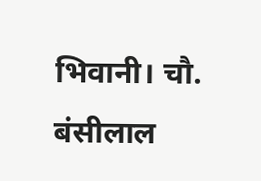भिवानी। चौ. बंसीलाल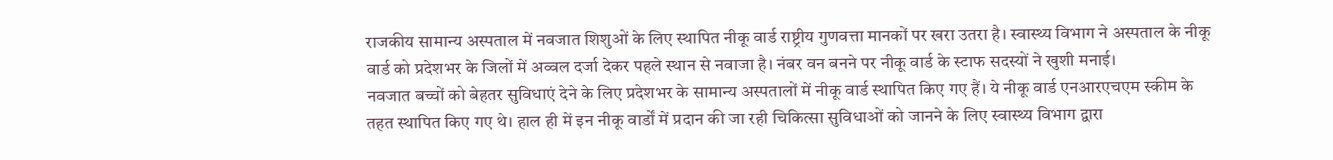राजकीय सामान्य अस्पताल में नवजात शिशुओं के लिए स्थापित नीकू वार्ड राष्ट्रीय गुणवत्ता मानकों पर खरा उतरा है। स्वास्थ्य विभाग ने अस्पताल के नीकू वार्ड को प्रदेशभर के जिलों में अव्वल दर्जा देकर पहले स्थान से नवाजा है। नंबर वन बनने पर नीकू वार्ड के स्टाफ सदस्यों ने खुशी मनाई।
नवजात बच्चों को बेहतर सुविधाएं देने के लिए प्रदेशभर के सामान्य अस्पतालों में नीकू वार्ड स्थापित किए गए हैं। ये नीकू वार्ड एनआरएचएम स्कीम के तहत स्थापित किए गए थे। हाल ही में इन नीकू वार्डों में प्रदान की जा रही चिकित्सा सुविधाओं को जानने के लिए स्वास्थ्य विभाग द्वारा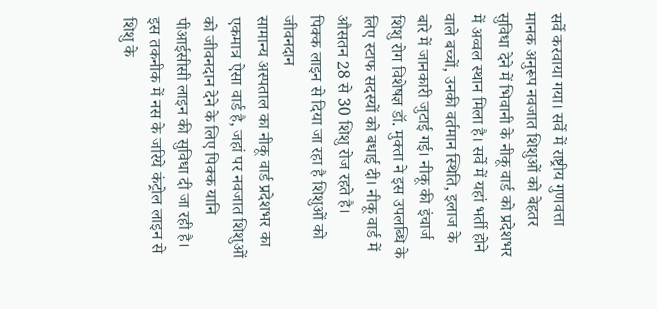सर्वे करवाया गया। सर्वे में राष्ट्रीय गुणवत्ता मानक अनुरूप नवजात शिशुओं को बेहतर सुविधा देने में भिवानी के नीकू वार्ड को प्रदेशभर में अव्वल स्थान मिला है। सर्वे में यहां भर्ती होने वाले बच्चों, उनकी वर्तमान स्थिति, इलाज के बारे में जानकारी जुटाई गई। नीकू की इंचार्ज शिशु रोग विशेषज्ञ डॉ. मुक्ता ने इस उपलब्धि के लिए स्टाफ सदस्यों को बधाई दी। नीकू वार्ड में औसतन 28 से 30 शिशु रोज रहते है।
पिक्क लाइन से दिया जा रहा है शिशुओं को जीवनदान
सामान्य अस्पताल का नीकू वार्ड प्रदेशभर का एकमात्र ऐसा वार्ड है, जहां पर नवजात शिशुओं को जीवनदान देने के लिए पिक्क यानि पीआईसीसी लाइन की सुविधा दी जा रही है। इस तकनीक में नस के जरिये कंट्रोल लाइन से शिशु के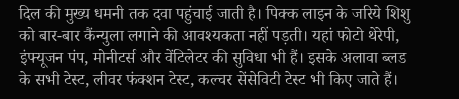दिल की मुख्य धमनी तक दवा पहुंचाई जाती है। पिक्क लाइन के जरिये शिशु को बार-बार कैंन्युला लगाने की आवश्यकता नहीं पड़ती। यहां फोटो थेरेपी, इंफ्यूजन पंप, मोनीटर्स और वेंटिलेटर की सुविधा भी हैं। इसके अलावा ब्लड के सभी टेस्ट, लीवर फंक्शन टेस्ट, कल्चर सेंसेविटी टेस्ट भी किए जाते हैं।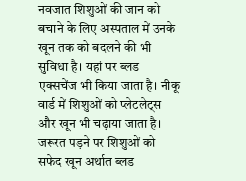नवजात शिशुओं की जान को बचाने के लिए अस्पताल में उनके खून तक को बदलने की भी सुविधा है। यहां पर ब्लड एक्सचेंज भी किया जाता है। नीकू वार्ड में शिशुओं को प्लेटलेट्स और खून भी चढ़ाया जाता है। जरूरत पड़ने पर शिशुओं को सफेद खून अर्थात ब्लड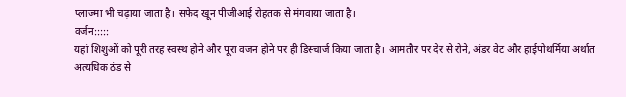प्लाज्मा भी चढ़ाया जाता है। सफेद खून पीजीआई रोहतक से मंगवाया जाता है।
वर्जन:::::
यहां शिशुओं को पूरी तरह स्वस्थ होने और पूरा वजन होने पर ही डिस्चार्ज किया जाता है। आमतौर पर देर से रोने, अंडर वेट और हाईपोथर्मिया अर्थात अत्यधिक ठंड से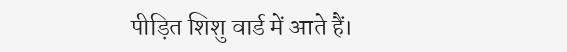पीड़ित शिशु वार्ड में आते हैं।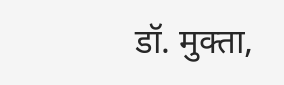डॉ. मुक्ता,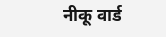नीकू वार्ड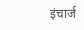इंचार्ज